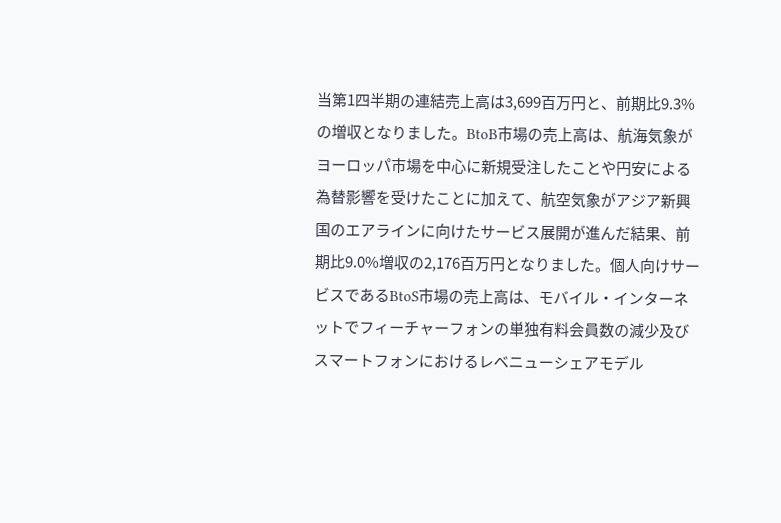当第1四半期の連結売上高は3,699百万円と、前期比9.3%の増収となりました。BtoB市場の売上高は、航海気象がヨーロッパ市場を中心に新規受注したことや円安による為替影響を受けたことに加えて、航空気象がアジア新興国のエアラインに向けたサービス展開が進んだ結果、前期比9.0%増収の2,176百万円となりました。個人向けサービスであるBtoS市場の売上高は、モバイル・インターネットでフィーチャーフォンの単独有料会員数の減少及びスマートフォンにおけるレベニューシェアモデル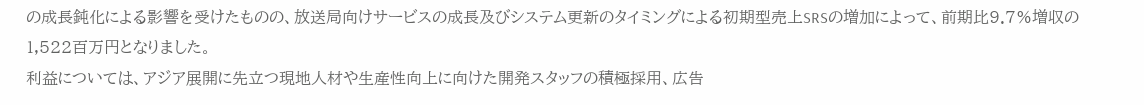の成長鈍化による影響を受けたものの、放送局向けサービスの成長及びシステム更新のタイミングによる初期型売上SRSの増加によって、前期比9.7%増収の1,522百万円となりました。
利益については、アジア展開に先立つ現地人材や生産性向上に向けた開発スタッフの積極採用、広告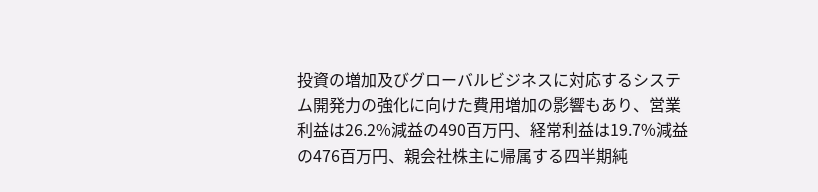投資の増加及びグローバルビジネスに対応するシステム開発力の強化に向けた費用増加の影響もあり、営業利益は26.2%減益の490百万円、経常利益は19.7%減益の476百万円、親会社株主に帰属する四半期純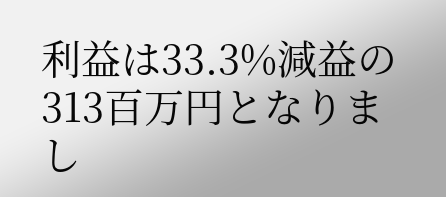利益は33.3%減益の313百万円となりまし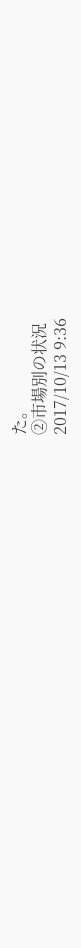た。
②市場別の状況
2017/10/13 9:36